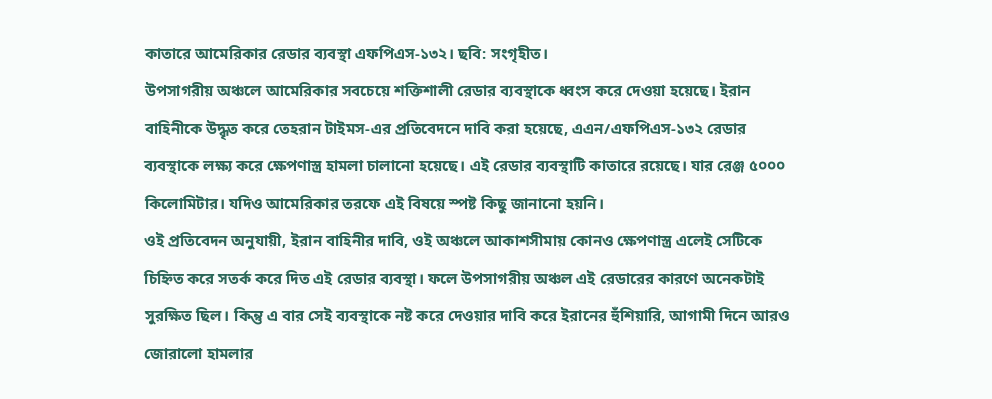কাতারে আমেরিকার রেডার ব্যবস্থা এফপিএস-১৩২। ছবি: সংগৃহীত।
উপসাগরীয় অঞ্চলে আমেরিকার সবচেয়ে শক্তিশালী রেডার ব্যবস্থাকে ধ্বংস করে দেওয়া হয়েছে। ইরান বাহিনীকে উদ্ধৃত করে তেহরান টাইমস-এর প্রতিবেদনে দাবি করা হয়েছে, এএন/এফপিএস-১৩২ রেডার ব্যবস্থাকে লক্ষ্য করে ক্ষেপণাস্ত্র হামলা চালানো হয়েছে। এই রেডার ব্যবস্থাটি কাতারে রয়েছে। যার রেঞ্জ ৫০০০ কিলোমিটার। যদিও আমেরিকার তরফে এই বিষয়ে স্পষ্ট কিছু জানানো হয়নি।
ওই প্রতিবেদন অনুযায়ী, ইরান বাহিনীর দাবি, ওই অঞ্চলে আকাশসীমায় কোনও ক্ষেপণাস্ত্র এলেই সেটিকে চিহ্নিত করে সতর্ক করে দিত এই রেডার ব্যবস্থা। ফলে উপসাগরীয় অঞ্চল এই রেডারের কারণে অনেকটাই সুরক্ষিত ছিল। কিন্তু এ বার সেই ব্যবস্থাকে নষ্ট করে দেওয়ার দাবি করে ইরানের হুঁশিয়ারি, আগামী দিনে আরও জোরালো হামলার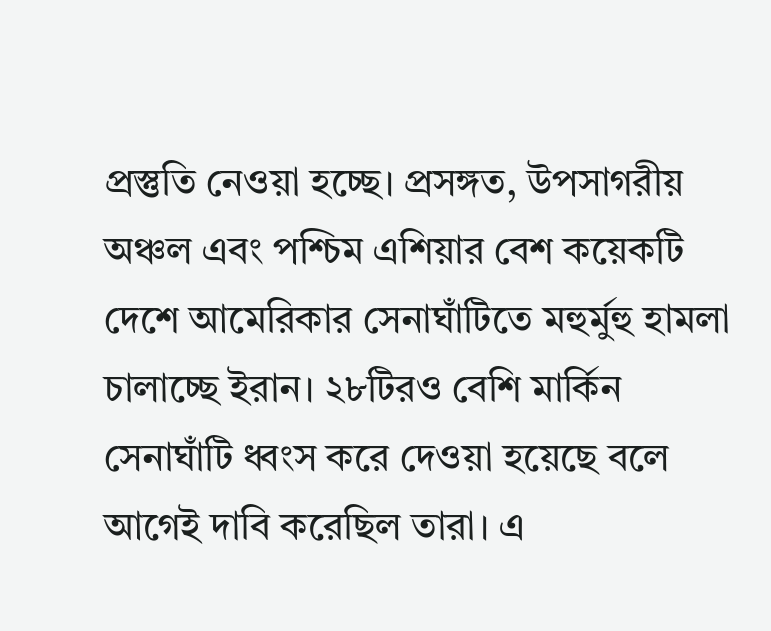প্রস্তুতি নেওয়া হচ্ছে। প্রসঙ্গত, উপসাগরীয় অঞ্চল এবং পশ্চিম এশিয়ার বেশ কয়েকটি দেশে আমেরিকার সেনাঘাঁটিতে মহুর্মুহু হামলা চালাচ্ছে ইরান। ২৮টিরও বেশি মার্কিন সেনাঘাঁটি ধ্বংস করে দেওয়া হয়েছে বলে আগেই দাবি করেছিল তারা। এ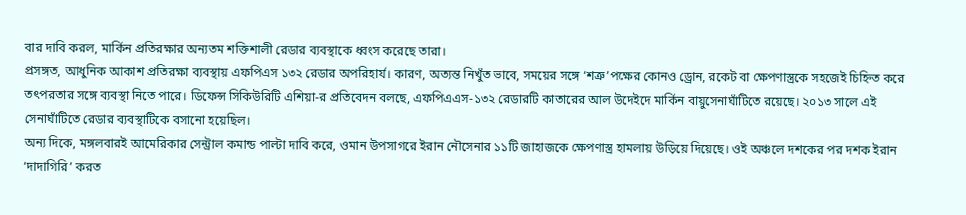বার দাবি করল, মার্কিন প্রতিরক্ষার অন্যতম শক্তিশালী রেডার ব্যবস্থাকে ধ্বংস করেছে তারা।
প্রসঙ্গত, আধুনিক আকাশ প্রতিরক্ষা ব্যবস্থায় এফপিএস ১৩২ রেডার অপরিহার্য। কারণ, অত্যন্ত নিখুঁত ভাবে, সময়ের সঙ্গে ‘শত্রু’পক্ষের কোনও ড্রোন, রকেট বা ক্ষেপণাস্ত্রকে সহজেই চিহ্নিত করে তৎপরতার সঙ্গে ব্যবস্থা নিতে পারে। ডিফেন্স সিকিউরিটি এশিয়া-র প্রতিবেদন বলছে, এফপিএএস-১৩২ রেডারটি কাতারের আল উদেইদে মার্কিন বায়ুসেনাঘাঁটিতে রয়েছে। ২০১৩ সালে এই সেনাঘাঁটিতে রেডার ব্যবস্থাটিকে বসানো হয়েছিল।
অন্য দিকে, মঙ্গলবারই আমেরিকার সেন্ট্রাল কমান্ড পাল্টা দাবি করে, ওমান উপসাগরে ইরান নৌসেনার ১১টি জাহাজকে ক্ষেপণাস্ত্র হামলায় উড়িয়ে দিয়েছে। ওই অঞ্চলে দশকের পর দশক ইরান ‘দাদাগিরি’ করত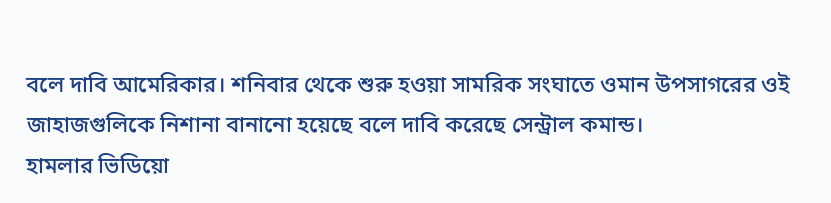বলে দাবি আমেরিকার। শনিবার থেকে শুরু হওয়া সামরিক সংঘাতে ওমান উপসাগরের ওই জাহাজগুলিকে নিশানা বানানো হয়েছে বলে দাবি করেছে সেন্ট্রাল কমান্ড।
হামলার ভিডিয়ো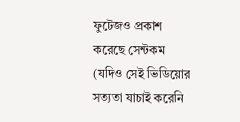ফুটেজও প্রকাশ করেছে সেন্টকম (যদিও সেই ভিডিয়োর সত্যতা যাচাই করেনি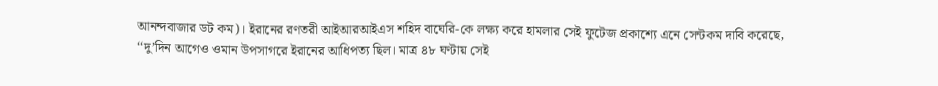আনন্দবাজার ডট কম)। ইরানের রণতরী আইআরআইএস শহিদ বাঘেরি-কে লক্ষ্য করে হামলার সেই ফুটেজ প্রকাশ্যে এনে সেন্টকম দাবি করেছে, ‘‘দু’দিন আগেও ওমান উপসাগরে ইরানের আধিপত্য ছিল। মাত্র ৪৮ ঘণ্টায় সেই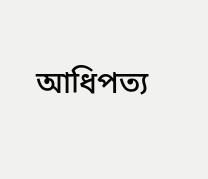আধিপত্য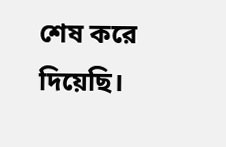শেষ করে দিয়েছি।